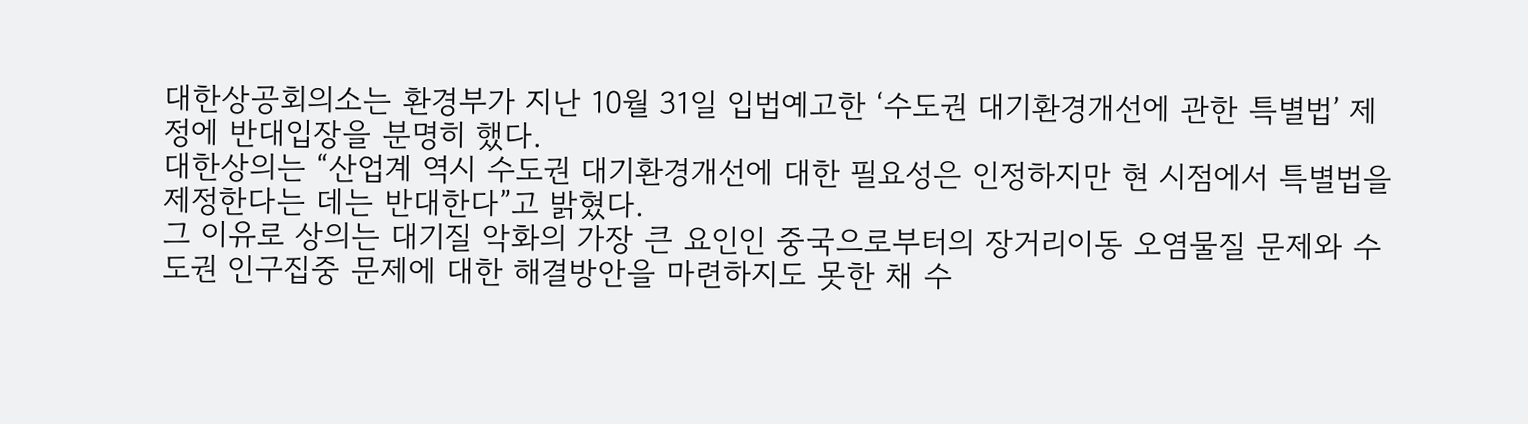대한상공회의소는 환경부가 지난 10월 31일 입법예고한 ‘수도권 대기환경개선에 관한 특별법’ 제정에 반대입장을 분명히 했다.
대한상의는 “산업계 역시 수도권 대기환경개선에 대한 필요성은 인정하지만 현 시점에서 특별법을 제정한다는 데는 반대한다”고 밝혔다.
그 이유로 상의는 대기질 악화의 가장 큰 요인인 중국으로부터의 장거리이동 오염물질 문제와 수도권 인구집중 문제에 대한 해결방안을 마련하지도 못한 채 수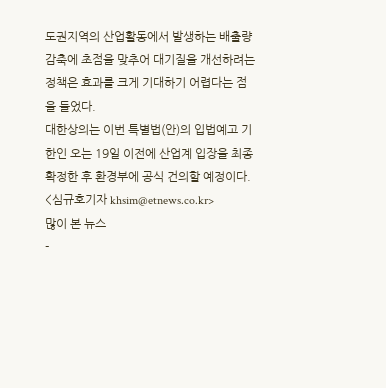도권지역의 산업활동에서 발생하는 배출량 감축에 초점을 맞추어 대기질을 개선하려는 정책은 효과를 크게 기대하기 어렵다는 점을 들었다.
대한상의는 이번 특별법(안)의 입법예고 기한인 오는 19일 이전에 산업계 입장을 최종 확정한 후 환경부에 공식 건의할 예정이다.
<심규호기자 khsim@etnews.co.kr>
많이 본 뉴스
-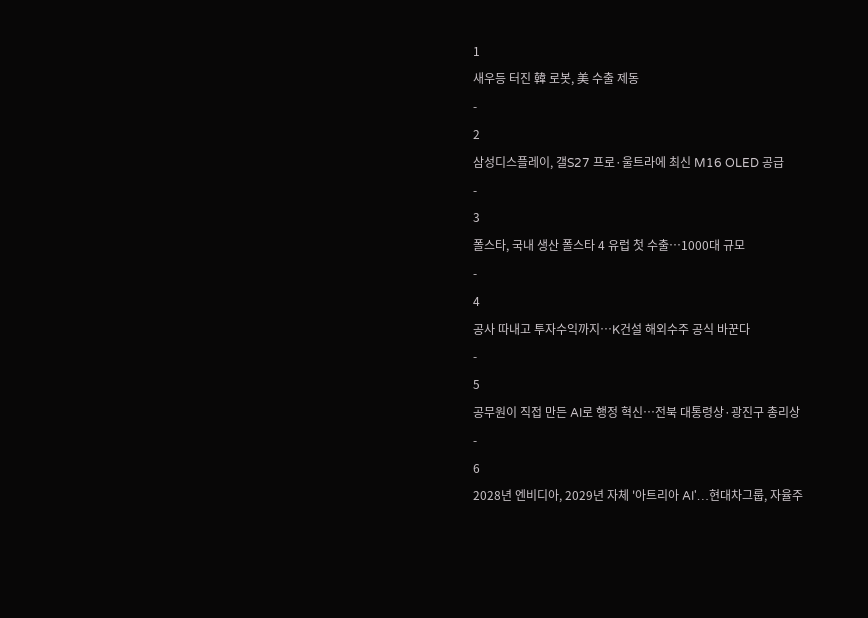1
새우등 터진 韓 로봇, 美 수출 제동
-
2
삼성디스플레이, 갤S27 프로·울트라에 최신 M16 OLED 공급
-
3
폴스타, 국내 생산 폴스타 4 유럽 첫 수출…1000대 규모
-
4
공사 따내고 투자수익까지…K건설 해외수주 공식 바꾼다
-
5
공무원이 직접 만든 AI로 행정 혁신…전북 대통령상·광진구 총리상
-
6
2028년 엔비디아, 2029년 자체 '아트리아 AI'…현대차그룹, 자율주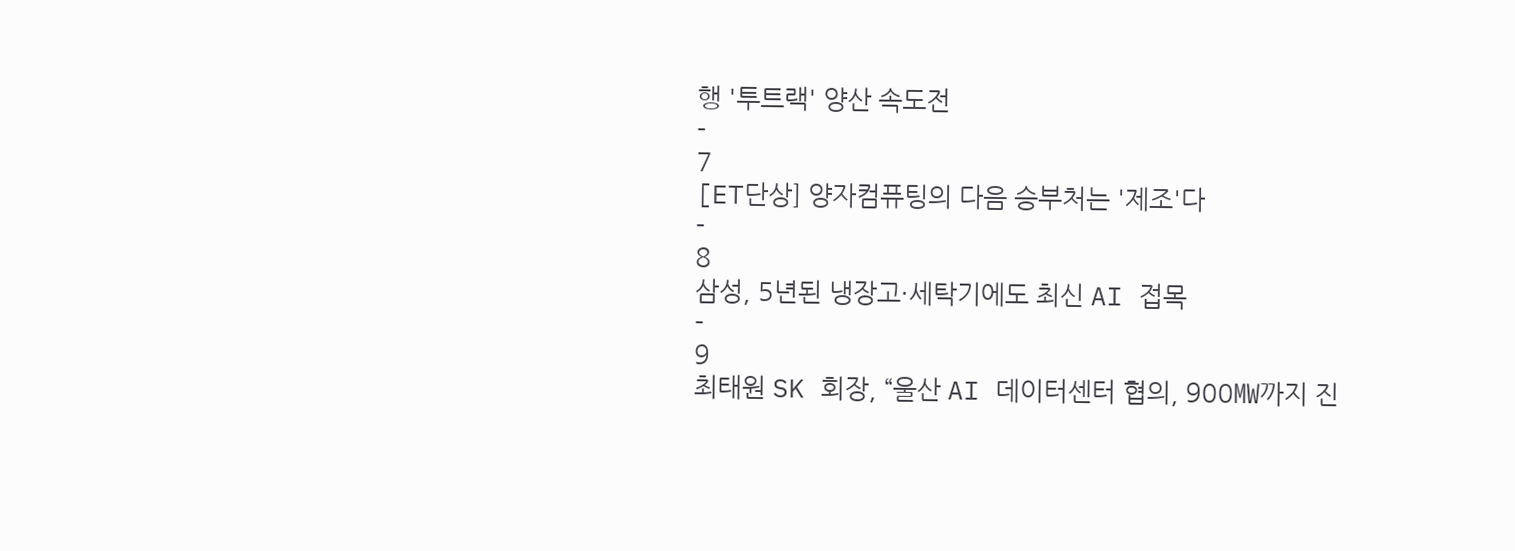행 '투트랙' 양산 속도전
-
7
[ET단상] 양자컴퓨팅의 다음 승부처는 '제조'다
-
8
삼성, 5년된 냉장고·세탁기에도 최신 AI 접목
-
9
최태원 SK 회장, “울산 AI 데이터센터 협의, 900㎿까지 진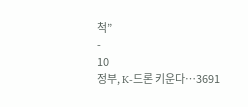척”
-
10
정부, K-드론 키운다…3691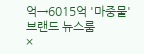억→6015억 '마중물'
브랜드 뉴스룸
×